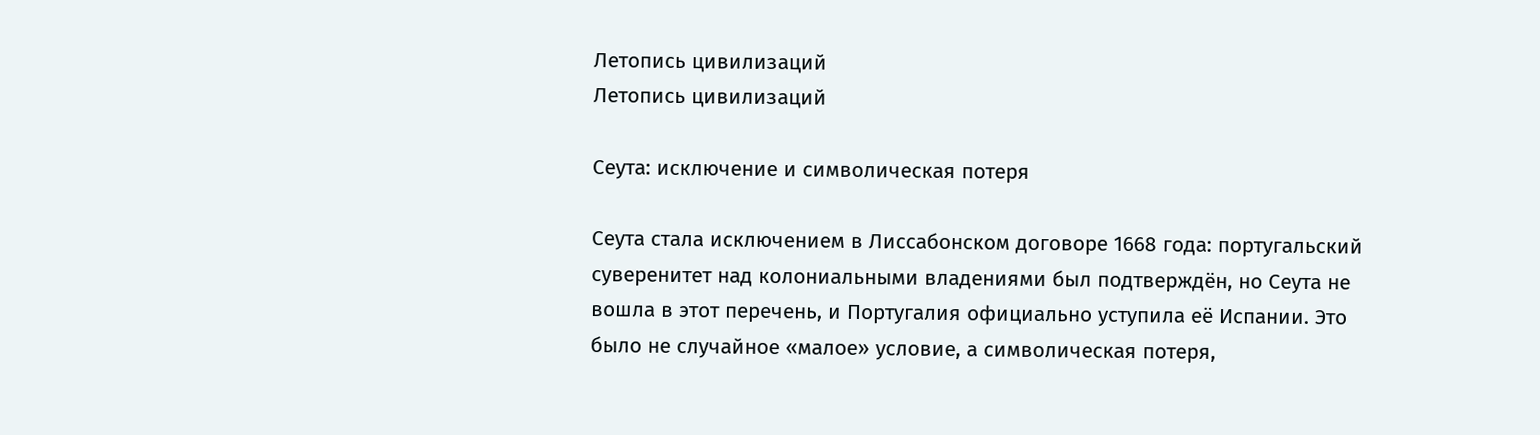Летопись цивилизаций
Летопись цивилизаций

Сеута: исключение и символическая потеря

Сеута стала исключением в Лиссабонском договоре 1668 года: португальский суверенитет над колониальными владениями был подтверждён, но Сеута не вошла в этот перечень, и Португалия официально уступила её Испании. Это было не случайное «малое» условие, а символическая потеря,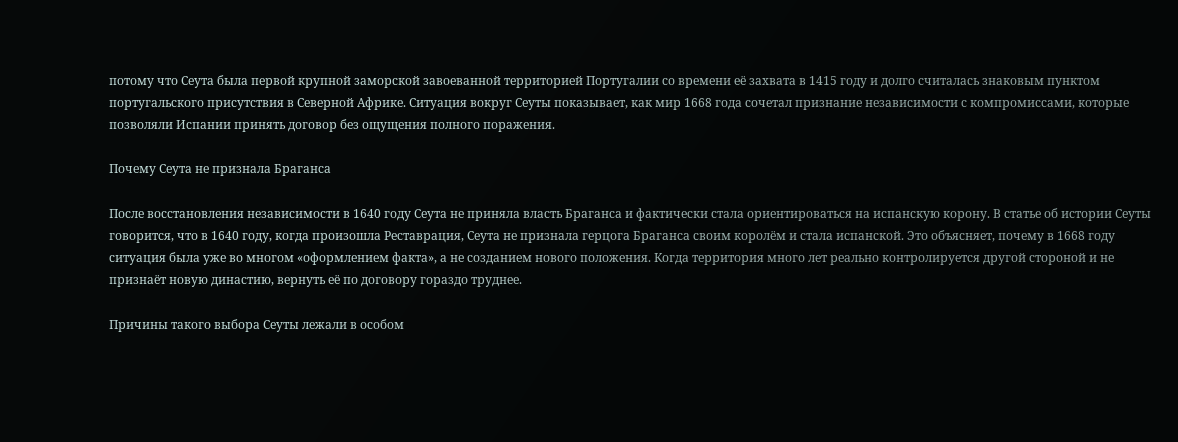потому что Сеута была первой крупной заморской завоеванной территорией Португалии со времени её захвата в 1415 году и долго считалась знаковым пунктом португальского присутствия в Северной Африке. Ситуация вокруг Сеуты показывает, как мир 1668 года сочетал признание независимости с компромиссами, которые позволяли Испании принять договор без ощущения полного поражения.

Почему Сеута не признала Браганса

После восстановления независимости в 1640 году Сеута не приняла власть Браганса и фактически стала ориентироваться на испанскую корону. В статье об истории Сеуты говорится, что в 1640 году, когда произошла Реставрация, Сеута не признала герцога Браганса своим королём и стала испанской. Это объясняет, почему в 1668 году ситуация была уже во многом «оформлением факта», а не созданием нового положения. Когда территория много лет реально контролируется другой стороной и не признаёт новую династию, вернуть её по договору гораздо труднее.

Причины такого выбора Сеуты лежали в особом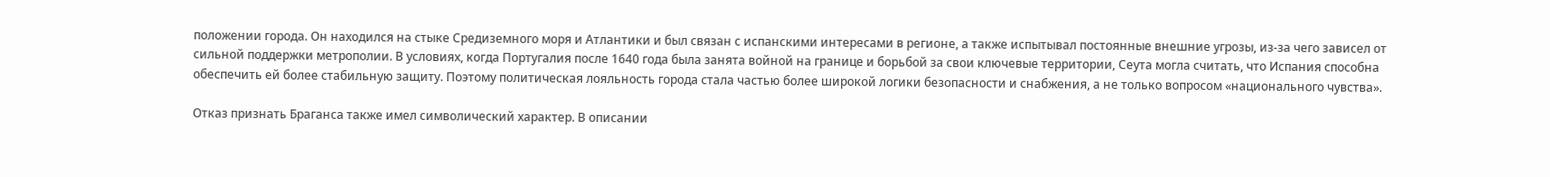положении города. Он находился на стыке Средиземного моря и Атлантики и был связан с испанскими интересами в регионе, а также испытывал постоянные внешние угрозы, из‑за чего зависел от сильной поддержки метрополии. В условиях, когда Португалия после 1640 года была занята войной на границе и борьбой за свои ключевые территории, Сеута могла считать, что Испания способна обеспечить ей более стабильную защиту. Поэтому политическая лояльность города стала частью более широкой логики безопасности и снабжения, а не только вопросом «национального чувства».

Отказ признать Браганса также имел символический характер. В описании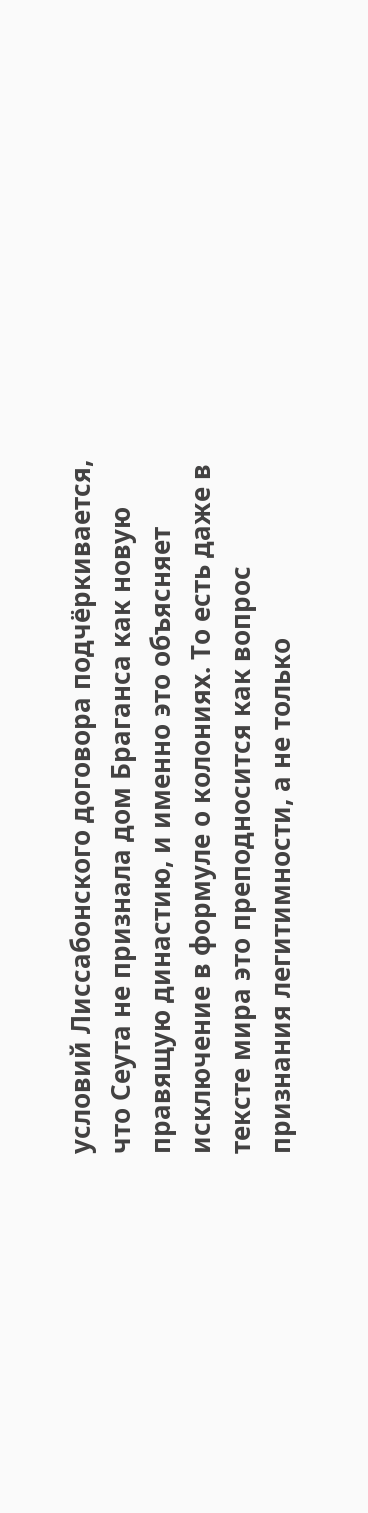условий Лиссабонского договора подчёркивается, что Сеута не признала дом Браганса как новую правящую династию, и именно это объясняет исключение в формуле о колониях. То есть даже в тексте мира это преподносится как вопрос признания легитимности, а не только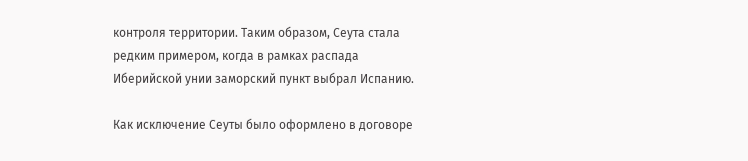контроля территории. Таким образом, Сеута стала редким примером, когда в рамках распада Иберийской унии заморский пункт выбрал Испанию.

Как исключение Сеуты было оформлено в договоре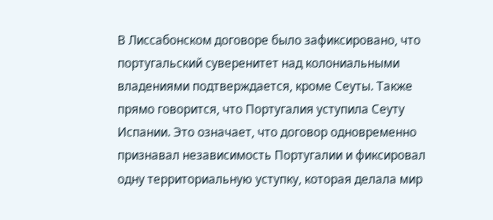В Лиссабонском договоре было зафиксировано, что португальский суверенитет над колониальными владениями подтверждается, кроме Сеуты. Также прямо говорится, что Португалия уступила Сеуту Испании. Это означает, что договор одновременно признавал независимость Португалии и фиксировал одну территориальную уступку, которая делала мир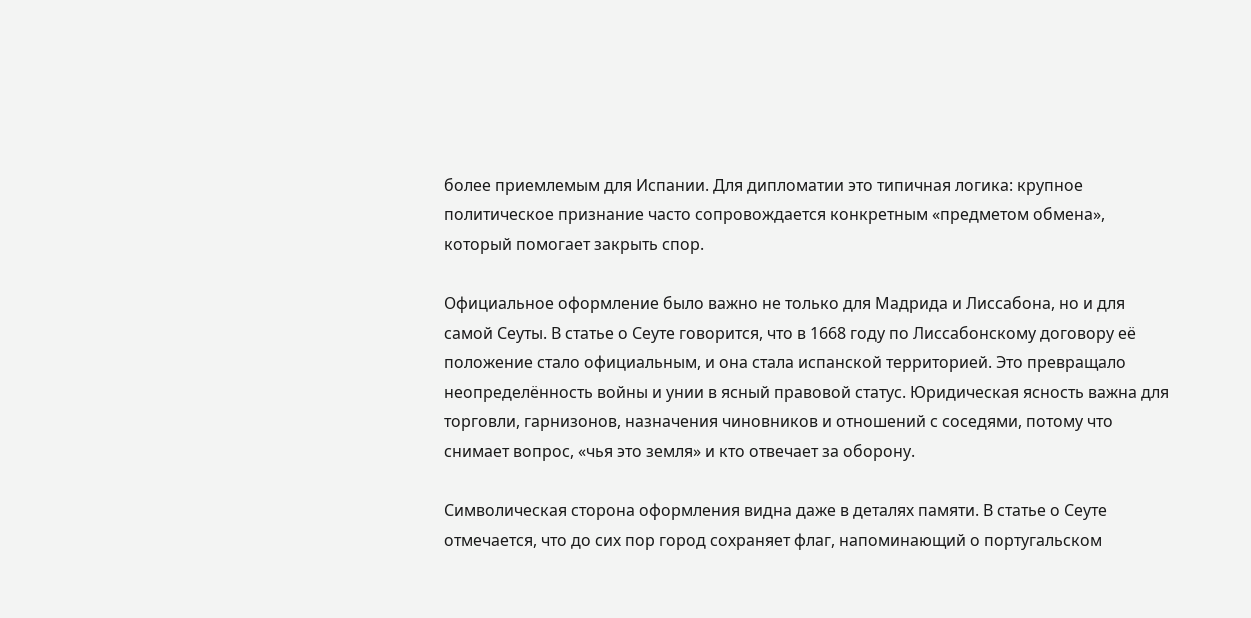более приемлемым для Испании. Для дипломатии это типичная логика: крупное политическое признание часто сопровождается конкретным «предметом обмена», который помогает закрыть спор.

Официальное оформление было важно не только для Мадрида и Лиссабона, но и для самой Сеуты. В статье о Сеуте говорится, что в 1668 году по Лиссабонскому договору её положение стало официальным, и она стала испанской территорией. Это превращало неопределённость войны и унии в ясный правовой статус. Юридическая ясность важна для торговли, гарнизонов, назначения чиновников и отношений с соседями, потому что снимает вопрос, «чья это земля» и кто отвечает за оборону.

Символическая сторона оформления видна даже в деталях памяти. В статье о Сеуте отмечается, что до сих пор город сохраняет флаг, напоминающий о португальском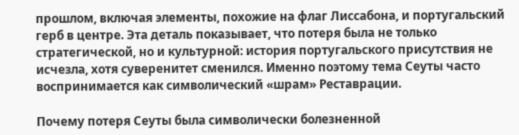прошлом, включая элементы, похожие на флаг Лиссабона, и португальский герб в центре. Эта деталь показывает, что потеря была не только стратегической, но и культурной: история португальского присутствия не исчезла, хотя суверенитет сменился. Именно поэтому тема Сеуты часто воспринимается как символический «шрам» Реставрации.

Почему потеря Сеуты была символически болезненной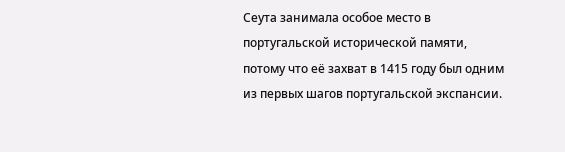Сеута занимала особое место в португальской исторической памяти, потому что её захват в 1415 году был одним из первых шагов португальской экспансии.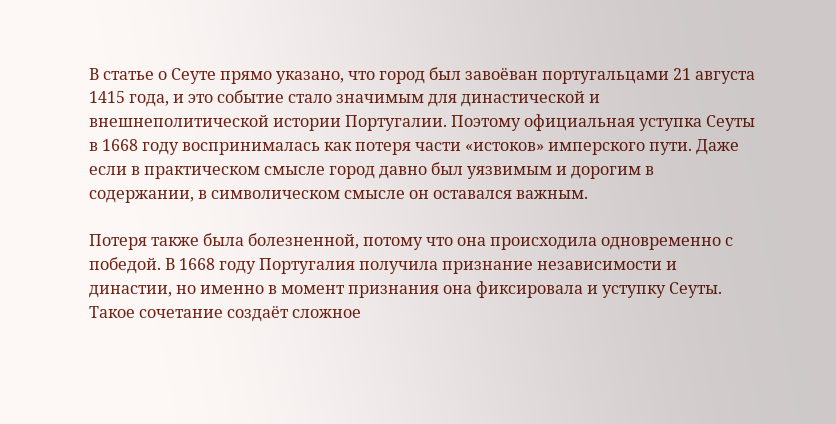В статье о Сеуте прямо указано, что город был завоёван португальцами 21 августа 1415 года, и это событие стало значимым для династической и внешнеполитической истории Португалии. Поэтому официальная уступка Сеуты в 1668 году воспринималась как потеря части «истоков» имперского пути. Даже если в практическом смысле город давно был уязвимым и дорогим в содержании, в символическом смысле он оставался важным.

Потеря также была болезненной, потому что она происходила одновременно с победой. В 1668 году Португалия получила признание независимости и династии, но именно в момент признания она фиксировала и уступку Сеуты. Такое сочетание создаёт сложное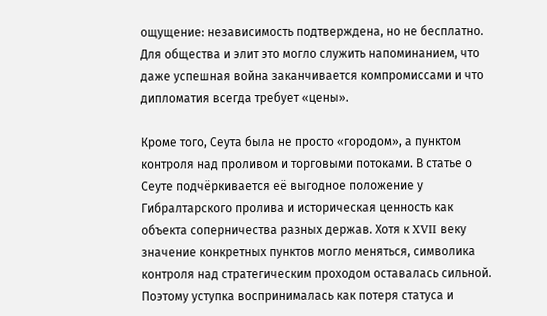ощущение: независимость подтверждена, но не бесплатно. Для общества и элит это могло служить напоминанием, что даже успешная война заканчивается компромиссами и что дипломатия всегда требует «цены».

Кроме того, Сеута была не просто «городом», а пунктом контроля над проливом и торговыми потоками. В статье о Сеуте подчёркивается её выгодное положение у Гибралтарского пролива и историческая ценность как объекта соперничества разных держав. Хотя к XVII веку значение конкретных пунктов могло меняться, символика контроля над стратегическим проходом оставалась сильной. Поэтому уступка воспринималась как потеря статуса и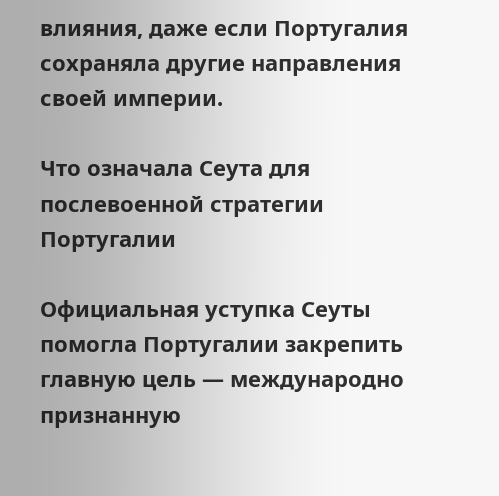влияния, даже если Португалия сохраняла другие направления своей империи.

Что означала Сеута для послевоенной стратегии Португалии

Официальная уступка Сеуты помогла Португалии закрепить главную цель — международно признанную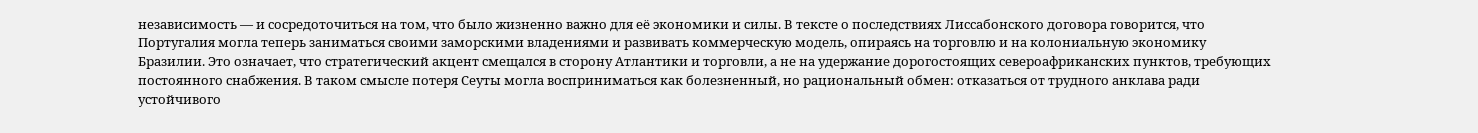независимость — и сосредоточиться на том, что было жизненно важно для её экономики и силы. В тексте о последствиях Лиссабонского договора говорится, что Португалия могла теперь заниматься своими заморскими владениями и развивать коммерческую модель, опираясь на торговлю и на колониальную экономику Бразилии. Это означает, что стратегический акцент смещался в сторону Атлантики и торговли, а не на удержание дорогостоящих североафриканских пунктов, требующих постоянного снабжения. В таком смысле потеря Сеуты могла восприниматься как болезненный, но рациональный обмен: отказаться от трудного анклава ради устойчивого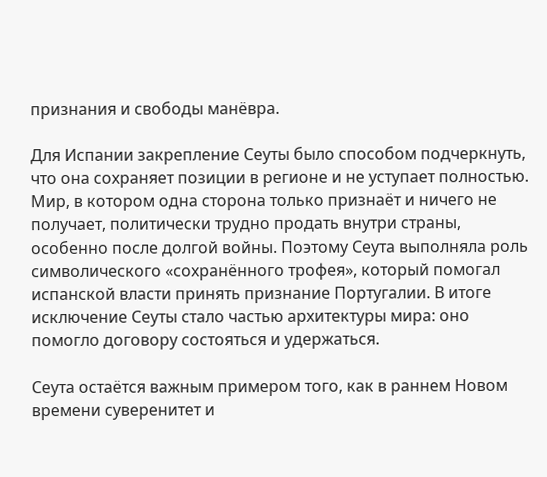признания и свободы манёвра.

Для Испании закрепление Сеуты было способом подчеркнуть, что она сохраняет позиции в регионе и не уступает полностью. Мир, в котором одна сторона только признаёт и ничего не получает, политически трудно продать внутри страны, особенно после долгой войны. Поэтому Сеута выполняла роль символического «сохранённого трофея», который помогал испанской власти принять признание Португалии. В итоге исключение Сеуты стало частью архитектуры мира: оно помогло договору состояться и удержаться.

Сеута остаётся важным примером того, как в раннем Новом времени суверенитет и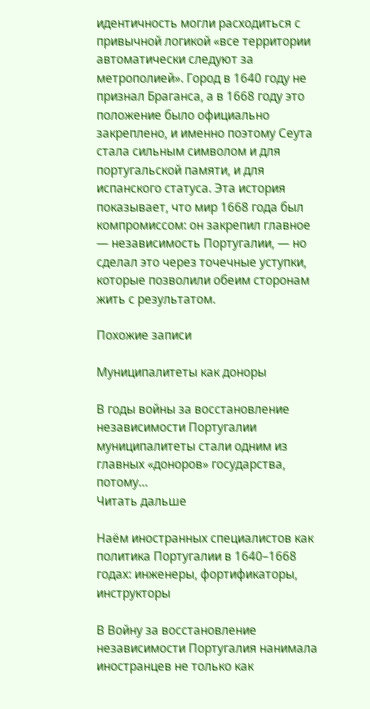идентичность могли расходиться с привычной логикой «все территории автоматически следуют за метрополией». Город в 1640 году не признал Браганса, а в 1668 году это положение было официально закреплено, и именно поэтому Сеута стала сильным символом и для португальской памяти, и для испанского статуса. Эта история показывает, что мир 1668 года был компромиссом: он закрепил главное — независимость Португалии, — но сделал это через точечные уступки, которые позволили обеим сторонам жить с результатом.

Похожие записи

Муниципалитеты как доноры

В годы войны за восстановление независимости Португалии муниципалитеты стали одним из главных «доноров» государства, потому…
Читать дальше

Наём иностранных специалистов как политика Португалии в 1640–1668 годах: инженеры, фортификаторы, инструкторы

В Войну за восстановление независимости Португалия нанимала иностранцев не только как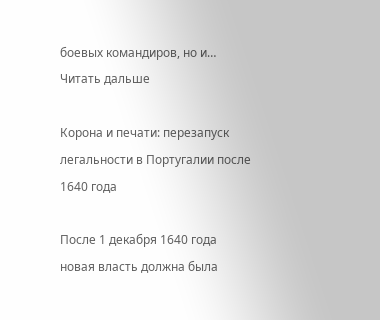боевых командиров, но и…
Читать дальше

Корона и печати: перезапуск легальности в Португалии после 1640 года

После 1 декабря 1640 года новая власть должна была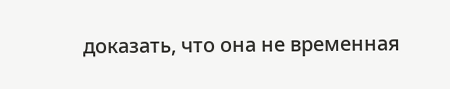доказать, что она не временная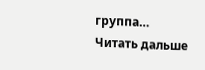группа…
Читать дальше